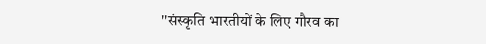''संस्कृति भारतीयों के लिए गौरव का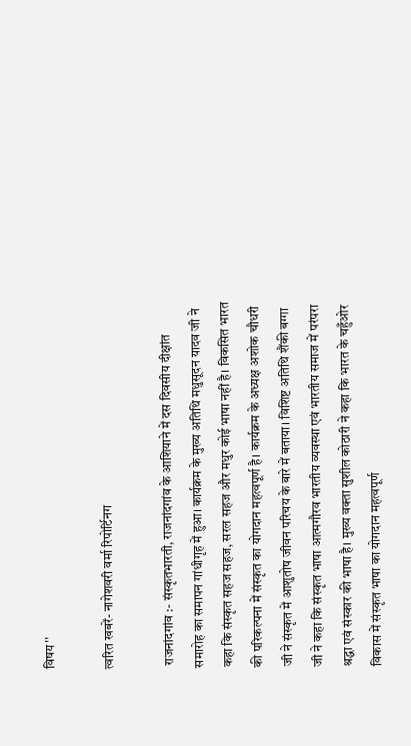विषय''

त्वरित खबरें- नागेशवरी वर्मा रिपोर्टिनग

 राजनांदगांव :- संस्कृतभारती, राजनांदगांव के आशियाने में दस दिवसीय दीक्षांत समारोह का समापन गांधीगृह में हुआ। कार्यक्रम के मुख्य अतिथि मधुसूदन यादव जी ने कहा कि संस्कृत सहज सहज, सरल सहज और मधुर कोई भाषा नहीं है। विकसित भारत की परिकल्पना में संस्कृत का योगदान महत्वपूर्ण है। कार्यक्रम के अध्यक्ष अशोक चौधरी जी ने संस्कृत में आशुतोष जीवन परिचय के बारे में बताया। विशिष्ट अतिथि शैंकी बग्गा जी ने कहा कि संस्कृत भाषा आत्मगौरव भारतीय व्यवस्था एवं भारतीय समाज में परंपरा श्रद्धा एवं संस्कार की भाषा है। मुख्य वक्ता सुशील कोठारी ने कहा कि भारत के चहुँओर विकास में संस्कृत भाषा का योगदान महत्वपूर्ण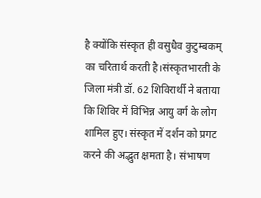है क्योंकि संस्कृत ही वसुधैव कुटुम्बकम् का चरितार्थ करती है।संस्कृतभारती के जिला मंत्री डॉ. 62 शिविरार्थी ने बताया कि शिविर में विभिन्न आयु वर्ग के लोग शामिल हुए। संस्कृत में दर्शन को प्रगट करने की अद्भुत क्षमता है। संभाषण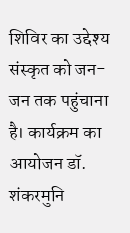शिविर का उद्देश्य संस्कृत को जन-जन तक पहुंचाना है। कार्यक्रम का आयोजन डॉ. शंकरमुनि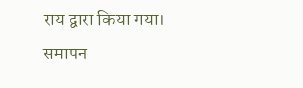राय द्वारा किया गया। समापन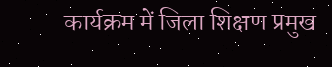कार्यक्रम में जिला शिक्षण प्रमुख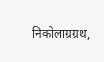निकोलाग्रग्रथ,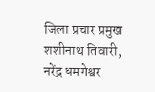जिला प्रचार प्रमुख शशीनाथ तिवारी, नरेंद्र धमगेश्वर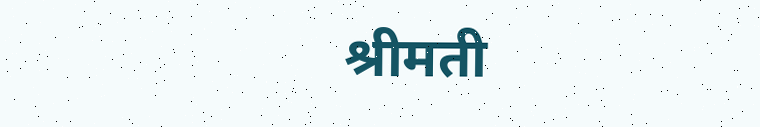श्रीमती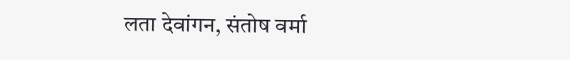लता देवांगन, संतोष वर्मा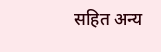सहित अन्य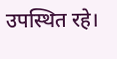उपस्थित रहे।